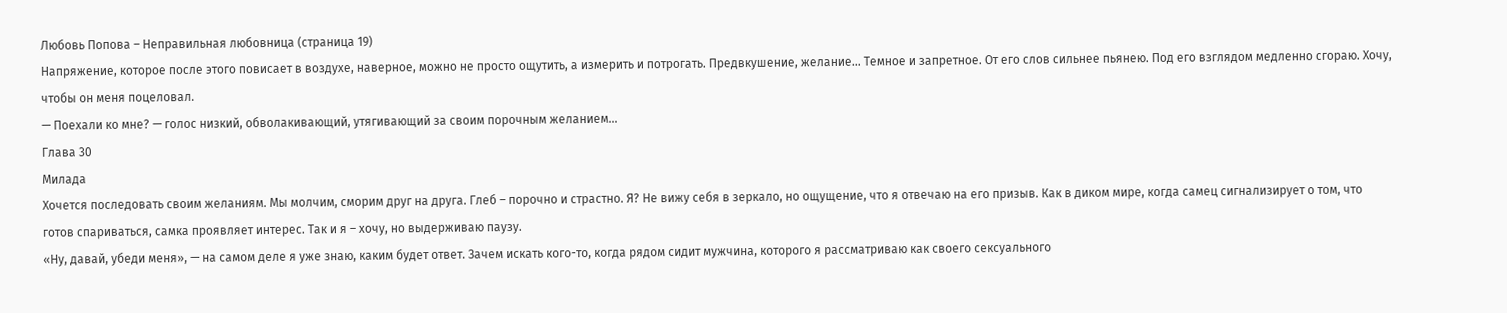Любовь Попова – Неправильная любовница (страница 19)
Напряжение, которое после этого повисает в воздухе, наверное, можно не просто ощутить, а измерить и потрогать. Предвкушение, желание… Темное и запретное. От его слов сильнее пьянею. Под его взглядом медленно сгораю. Хочу, чтобы он меня поцеловал.
— Поехали ко мне? — голос низкий, обволакивающий, утягивающий за своим порочным желанием…
Глава 30
Милада
Хочется последовать своим желаниям. Мы молчим, сморим друг на друга. Глеб – порочно и страстно. Я? Не вижу себя в зеркало, но ощущение, что я отвечаю на его призыв. Как в диком мире, когда самец сигнализирует о том, что готов спариваться, самка проявляет интерес. Так и я – хочу, но выдерживаю паузу.
«Ну, давай, убеди меня», — на самом деле я уже знаю, каким будет ответ. Зачем искать кого-то, когда рядом сидит мужчина, которого я рассматриваю как своего сексуального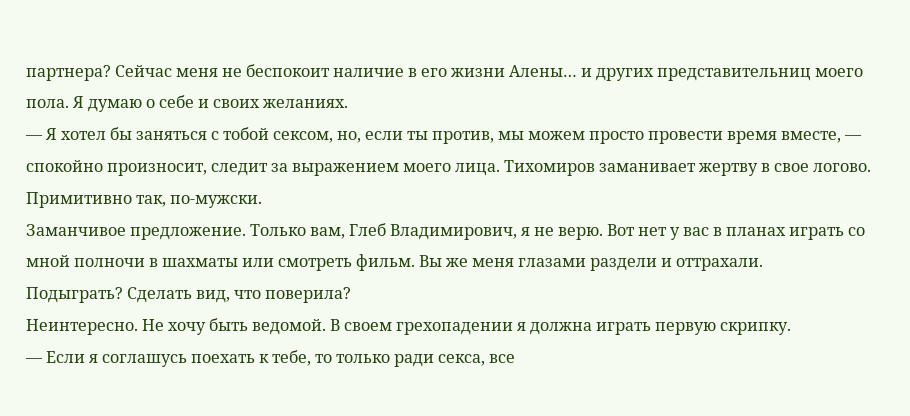партнера? Сейчас меня не беспокоит наличие в его жизни Алены… и других представительниц моего пола. Я думаю о себе и своих желаниях.
— Я хотел бы заняться с тобой сексом, но, если ты против, мы можем просто провести время вместе, — спокойно произносит, следит за выражением моего лица. Тихомиров заманивает жертву в свое логово. Примитивно так, по-мужски.
Заманчивое предложение. Только вам, Глеб Владимирович, я не верю. Вот нет у вас в планах играть со мной полночи в шахматы или смотреть фильм. Вы же меня глазами раздели и оттрахали.
Подыграть? Сделать вид, что поверила?
Неинтересно. Не хочу быть ведомой. В своем грехопадении я должна играть первую скрипку.
— Если я соглашусь поехать к тебе, то только ради секса, все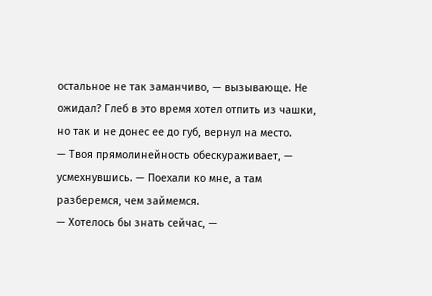остальное не так заманчиво, — вызывающе. Не ожидал? Глеб в это время хотел отпить из чашки, но так и не донес ее до губ, вернул на место.
— Твоя прямолинейность обескураживает, — усмехнувшись. — Поехали ко мне, а там разберемся, чем займемся.
— Хотелось бы знать сейчас, —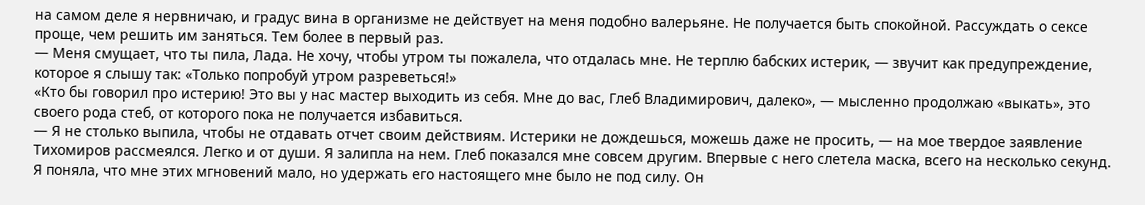на самом деле я нервничаю, и градус вина в организме не действует на меня подобно валерьяне. Не получается быть спокойной. Рассуждать о сексе проще, чем решить им заняться. Тем более в первый раз.
— Меня смущает, что ты пила, Лада. Не хочу, чтобы утром ты пожалела, что отдалась мне. Не терплю бабских истерик, — звучит как предупреждение, которое я слышу так: «Только попробуй утром разреветься!»
«Кто бы говорил про истерию! Это вы у нас мастер выходить из себя. Мне до вас, Глеб Владимирович, далеко», — мысленно продолжаю «выкать», это своего рода стеб, от которого пока не получается избавиться.
— Я не столько выпила, чтобы не отдавать отчет своим действиям. Истерики не дождешься, можешь даже не просить, — на мое твердое заявление Тихомиров рассмеялся. Легко и от души. Я залипла на нем. Глеб показался мне совсем другим. Впервые с него слетела маска, всего на несколько секунд. Я поняла, что мне этих мгновений мало, но удержать его настоящего мне было не под силу. Он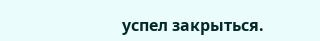успел закрыться.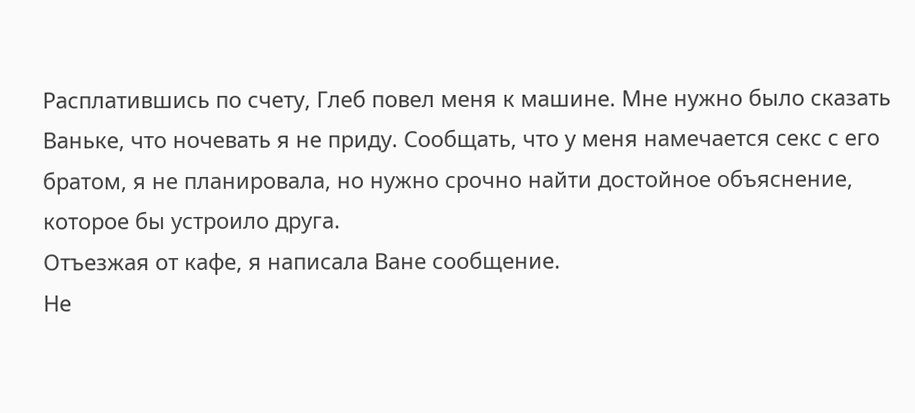Расплатившись по счету, Глеб повел меня к машине. Мне нужно было сказать Ваньке, что ночевать я не приду. Сообщать, что у меня намечается секс с его братом, я не планировала, но нужно срочно найти достойное объяснение, которое бы устроило друга.
Отъезжая от кафе, я написала Ване сообщение.
Не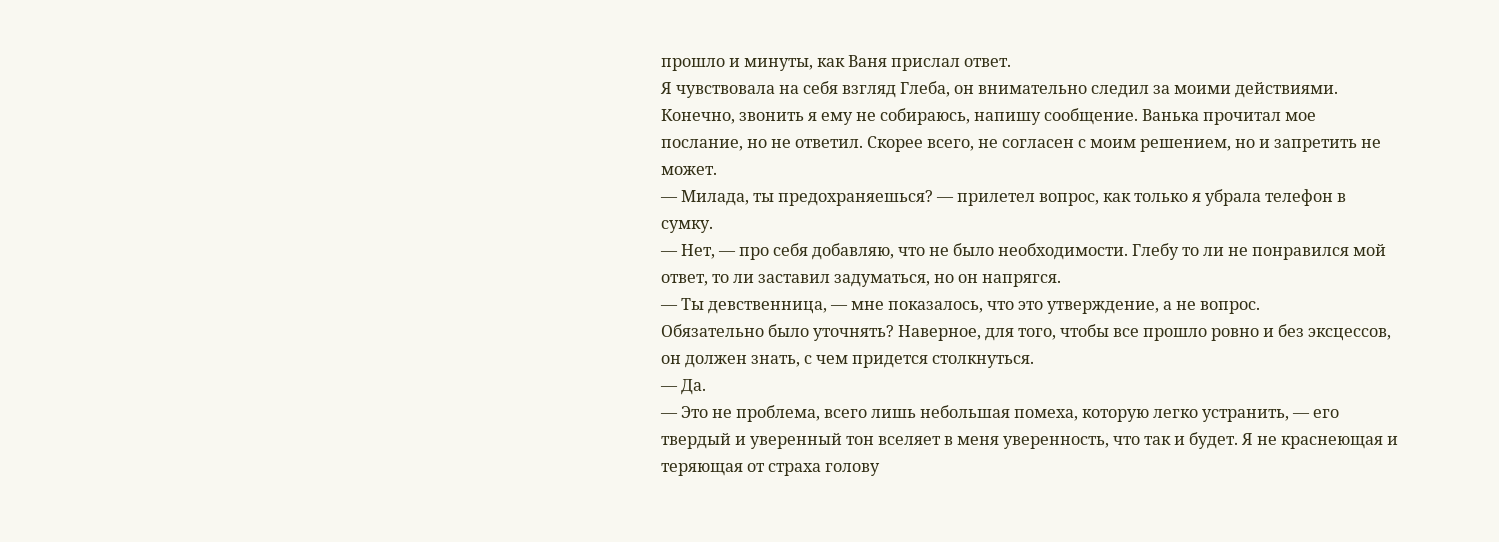прошло и минуты, как Ваня прислал ответ.
Я чувствовала на себя взгляд Глеба, он внимательно следил за моими действиями.
Конечно, звонить я ему не собираюсь, напишу сообщение. Ванька прочитал мое послание, но не ответил. Скорее всего, не согласен с моим решением, но и запретить не может.
— Милада, ты предохраняешься? — прилетел вопрос, как только я убрала телефон в сумку.
— Нет, — про себя добавляю, что не было необходимости. Глебу то ли не понравился мой ответ, то ли заставил задуматься, но он напрягся.
— Ты девственница, — мне показалось, что это утверждение, а не вопрос.
Обязательно было уточнять? Наверное, для того, чтобы все прошло ровно и без эксцессов, он должен знать, с чем придется столкнуться.
— Да.
— Это не проблема, всего лишь небольшая помеха, которую легко устранить, — его твердый и уверенный тон вселяет в меня уверенность, что так и будет. Я не краснеющая и теряющая от страха голову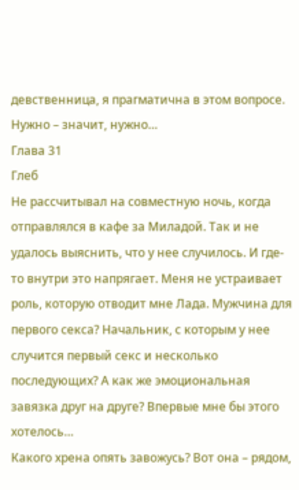девственница, я прагматична в этом вопросе. Нужно – значит, нужно…
Глава 31
Глеб
Не рассчитывал на совместную ночь, когда отправлялся в кафе за Миладой. Так и не удалось выяснить, что у нее случилось. И где-то внутри это напрягает. Меня не устраивает роль, которую отводит мне Лада. Мужчина для первого секса? Начальник, с которым у нее случится первый секс и несколько последующих? А как же эмоциональная завязка друг на друге? Впервые мне бы этого хотелось…
Какого хрена опять завожусь? Вот она – рядом,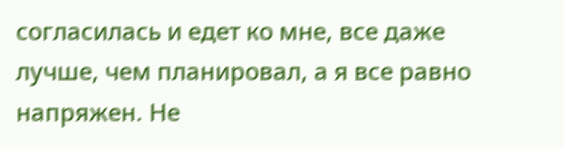согласилась и едет ко мне, все даже лучше, чем планировал, а я все равно напряжен. Не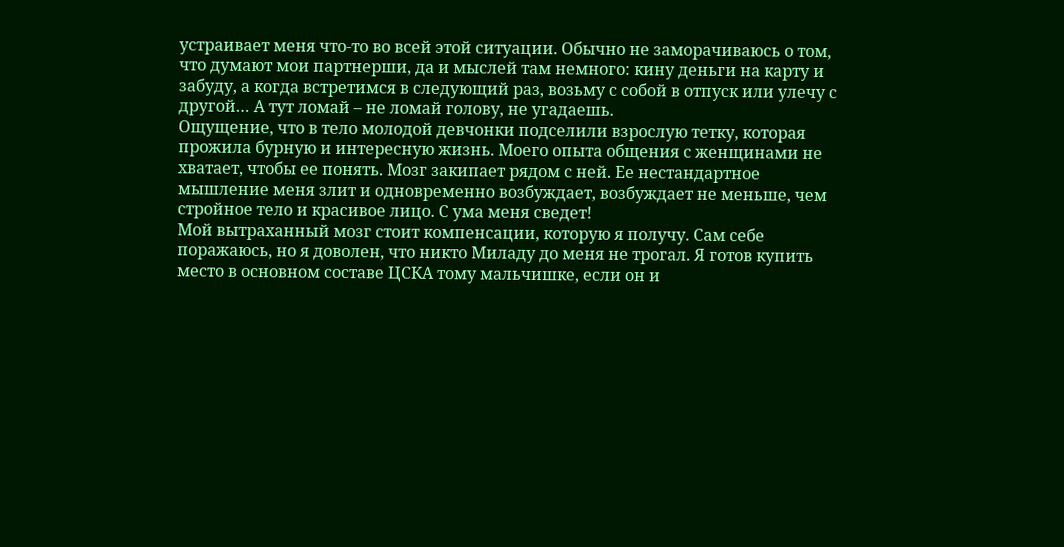устраивает меня что-то во всей этой ситуации. Обычно не заморачиваюсь о том, что думают мои партнерши, да и мыслей там немного: кину деньги на карту и забуду, а когда встретимся в следующий раз, возьму с собой в отпуск или улечу с другой… А тут ломай – не ломай голову, не угадаешь.
Ощущение, что в тело молодой девчонки подселили взрослую тетку, которая прожила бурную и интересную жизнь. Моего опыта общения с женщинами не хватает, чтобы ее понять. Мозг закипает рядом с ней. Ее нестандартное мышление меня злит и одновременно возбуждает, возбуждает не меньше, чем стройное тело и красивое лицо. С ума меня сведет!
Мой вытраханный мозг стоит компенсации, которую я получу. Сам себе поражаюсь, но я доволен, что никто Миладу до меня не трогал. Я готов купить место в основном составе ЦСКА тому мальчишке, если он и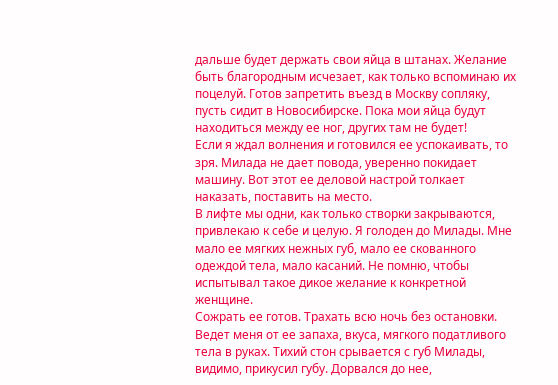дальше будет держать свои яйца в штанах. Желание быть благородным исчезает, как только вспоминаю их поцелуй. Готов запретить въезд в Москву сопляку, пусть сидит в Новосибирске. Пока мои яйца будут находиться между ее ног, других там не будет!
Если я ждал волнения и готовился ее успокаивать, то зря. Милада не дает повода, уверенно покидает машину. Вот этот ее деловой настрой толкает наказать, поставить на место.
В лифте мы одни, как только створки закрываются, привлекаю к себе и целую. Я голоден до Милады. Мне мало ее мягких нежных губ, мало ее скованного одеждой тела, мало касаний. Не помню, чтобы испытывал такое дикое желание к конкретной женщине.
Сожрать ее готов. Трахать всю ночь без остановки. Ведет меня от ее запаха, вкуса, мягкого податливого тела в руках. Тихий стон срывается с губ Милады, видимо, прикусил губу. Дорвался до нее,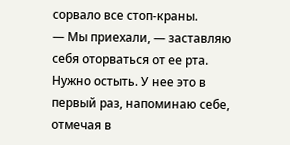сорвало все стоп-краны.
— Мы приехали, — заставляю себя оторваться от ее рта. Нужно остыть. У нее это в первый раз, напоминаю себе, отмечая в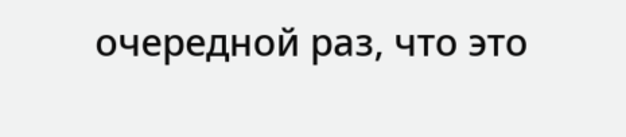очередной раз, что это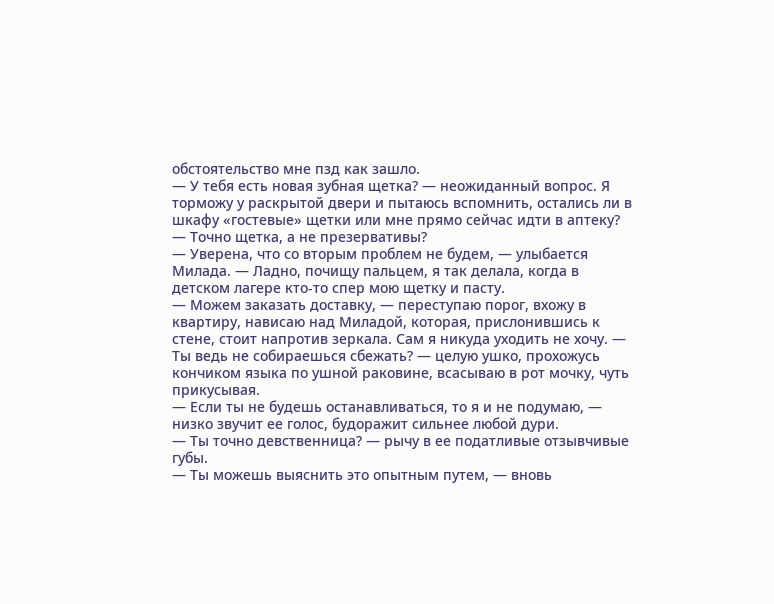обстоятельство мне пзд как зашло.
— У тебя есть новая зубная щетка? — неожиданный вопрос. Я торможу у раскрытой двери и пытаюсь вспомнить, остались ли в шкафу «гостевые» щетки или мне прямо сейчас идти в аптеку?
— Точно щетка, а не презервативы?
— Уверена, что со вторым проблем не будем, — улыбается Милада. — Ладно, почищу пальцем, я так делала, когда в детском лагере кто-то спер мою щетку и пасту.
— Можем заказать доставку, — переступаю порог, вхожу в квартиру, нависаю над Миладой, которая, прислонившись к стене, стоит напротив зеркала. Сам я никуда уходить не хочу. — Ты ведь не собираешься сбежать? — целую ушко, прохожусь кончиком языка по ушной раковине, всасываю в рот мочку, чуть прикусывая.
— Если ты не будешь останавливаться, то я и не подумаю, — низко звучит ее голос, будоражит сильнее любой дури.
— Ты точно девственница? — рычу в ее податливые отзывчивые губы.
— Ты можешь выяснить это опытным путем, — вновь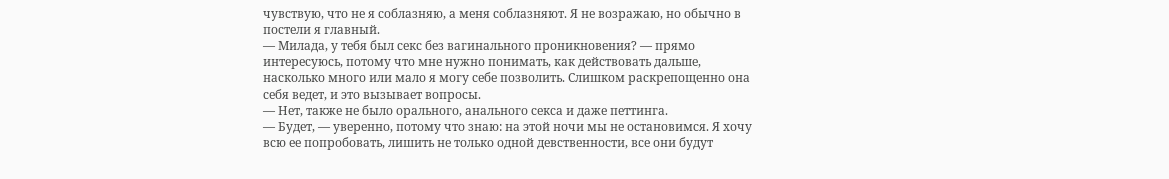чувствую, что не я соблазняю, а меня соблазняют. Я не возражаю, но обычно в постели я главный.
— Милада, у тебя был секс без вагинального проникновения? — прямо интересуюсь, потому что мне нужно понимать, как действовать дальше, насколько много или мало я могу себе позволить. Слишком раскрепощенно она себя ведет, и это вызывает вопросы.
— Нет, также не было орального, анального секса и даже петтинга.
— Будет, — уверенно, потому что знаю: на этой ночи мы не остановимся. Я хочу всю ее попробовать, лишить не только одной девственности, все они будут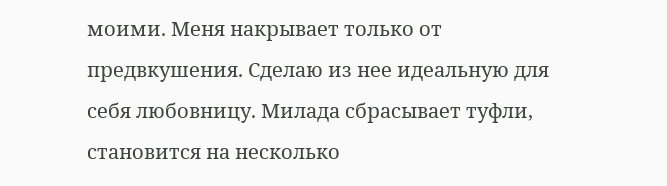моими. Меня накрывает только от предвкушения. Сделаю из нее идеальную для себя любовницу. Милада сбрасывает туфли, становится на несколько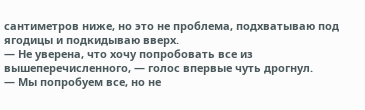сантиметров ниже, но это не проблема, подхватываю под ягодицы и подкидываю вверх.
— Не уверена, что хочу попробовать все из вышеперечисленного, — голос впервые чуть дрогнул.
— Мы попробуем все, но не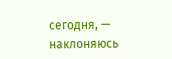сегодня, — наклоняюсь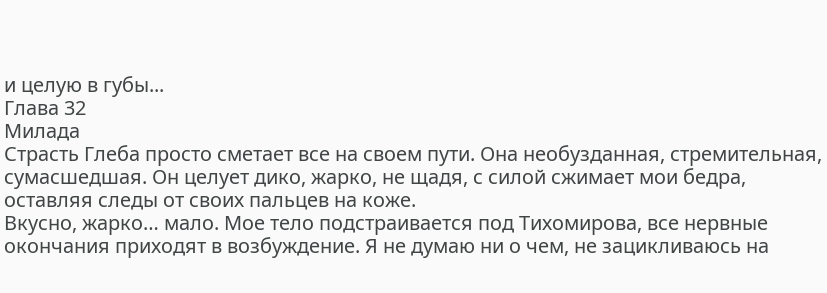и целую в губы...
Глава 32
Милада
Страсть Глеба просто сметает все на своем пути. Она необузданная, стремительная, сумасшедшая. Он целует дико, жарко, не щадя, с силой сжимает мои бедра, оставляя следы от своих пальцев на коже.
Вкусно, жарко… мало. Мое тело подстраивается под Тихомирова, все нервные окончания приходят в возбуждение. Я не думаю ни о чем, не зацикливаюсь на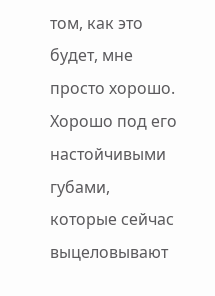том, как это будет, мне просто хорошо. Хорошо под его настойчивыми губами, которые сейчас выцеловывают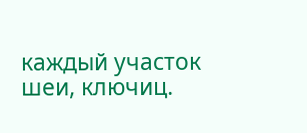каждый участок шеи, ключиц.